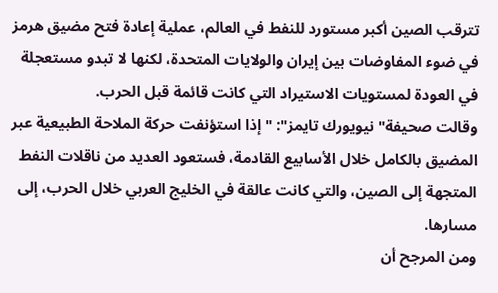تترقب الصين أكبر مستورد للنفط في العالم، عملية إعادة فتح مضيق هرمز في ضوء المفاوضات بين إيران والولايات المتحدة، لكنها لا تبدو مستعجلة في العودة لمستويات الاستيراد التي كانت قائمة قبل الحرب.
وقالت صحيفة" نيويورك تايمز": " إذا استؤنفت حركة الملاحة الطبيعية عبر المضيق بالكامل خلال الأسابيع القادمة، فستعود العديد من ناقلات النفط المتجهة إلى الصين، والتي كانت عالقة في الخليج العربي خلال الحرب، إلى مسارها.
ومن المرجح أن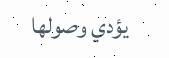يؤدي وصولها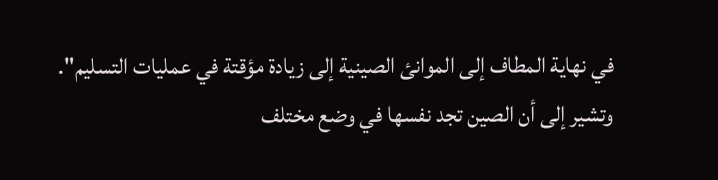في نهاية المطاف إلى الموانئ الصينية إلى زيادة مؤقتة في عمليات التسليم".
وتشير إلى أن الصين تجد نفسها في وضع مختلف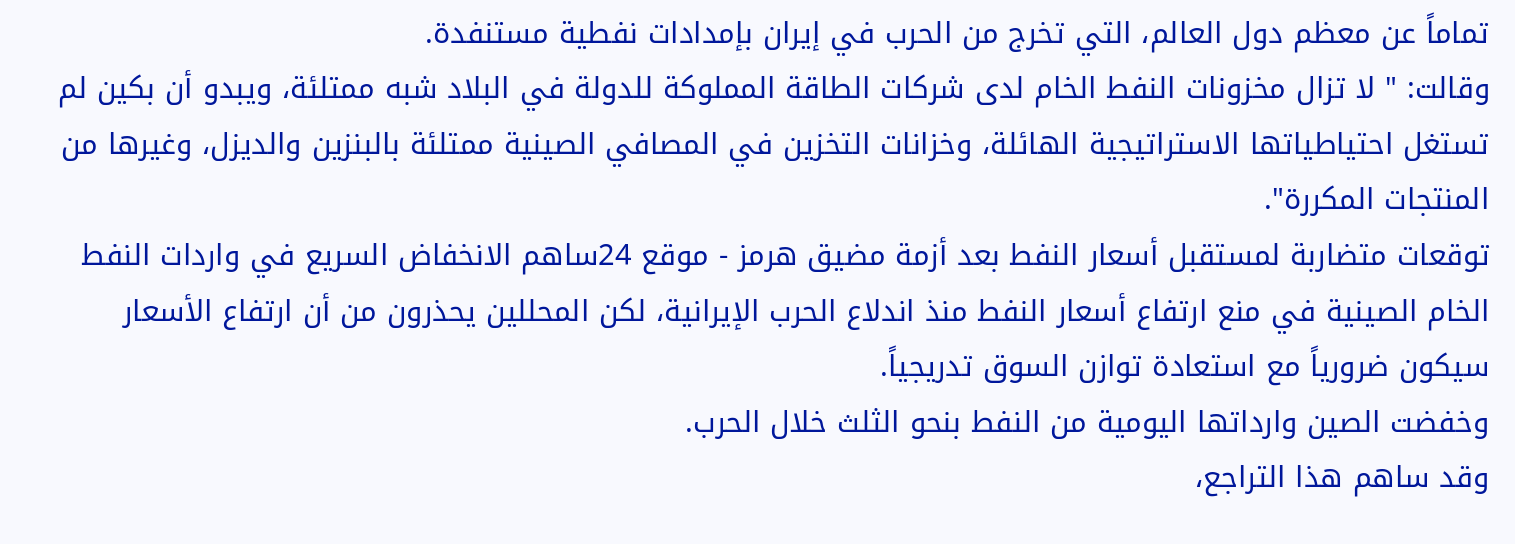تماماً عن معظم دول العالم، التي تخرج من الحرب في إيران بإمدادات نفطية مستنفدة.
وقالت: " لا تزال مخزونات النفط الخام لدى شركات الطاقة المملوكة للدولة في البلاد شبه ممتلئة، ويبدو أن بكين لم تستغل احتياطياتها الاستراتيجية الهائلة، وخزانات التخزين في المصافي الصينية ممتلئة بالبنزين والديزل، وغيرها من المنتجات المكررة".
توقعات متضاربة لمستقبل أسعار النفط بعد أزمة مضيق هرمز - موقع 24ساهم الانخفاض السريع في واردات النفط الخام الصينية في منع ارتفاع أسعار النفط منذ اندلاع الحرب الإيرانية، لكن المحللين يحذرون من أن ارتفاع الأسعار سيكون ضرورياً مع استعادة توازن السوق تدريجياً.
وخفضت الصين وارداتها اليومية من النفط بنحو الثلث خلال الحرب.
وقد ساهم هذا التراجع،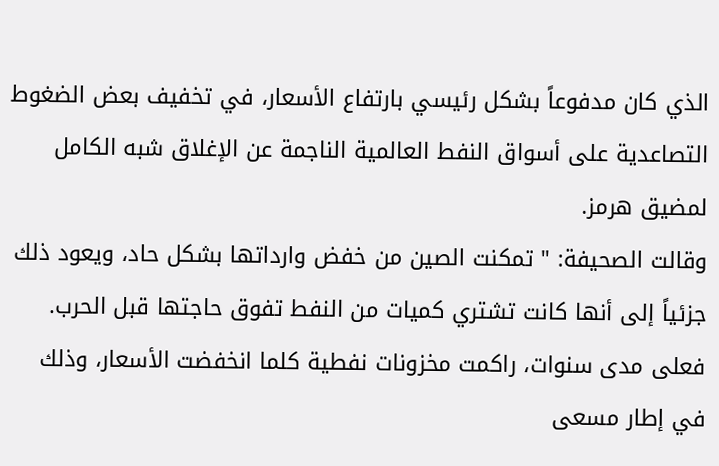الذي كان مدفوعاً بشكل رئيسي بارتفاع الأسعار، في تخفيف بعض الضغوط التصاعدية على أسواق النفط العالمية الناجمة عن الإغلاق شبه الكامل لمضيق هرمز.
وقالت الصحيفة: " تمكنت الصين من خفض وارداتها بشكل حاد، ويعود ذلك جزئياً إلى أنها كانت تشتري كميات من النفط تفوق حاجتها قبل الحرب.
فعلى مدى سنوات، راكمت مخزونات نفطية كلما انخفضت الأسعار، وذلك في إطار مسعى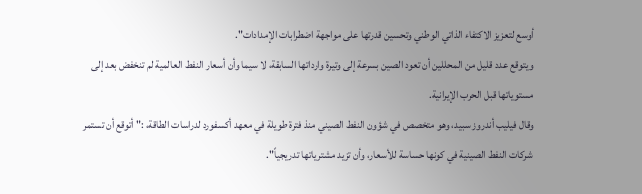أوسع لتعزيز الاكتفاء الذاتي الوطني وتحسين قدرتها على مواجهة اضطرابات الإمدادات".
ويتوقع عدد قليل من المحللين أن تعود الصين بسرعة إلى وتيرة وارداتها السابقة، لا سيما وأن أسعار النفط العالمية لم تنخفض بعد إلى مستوياتها قبل الحرب الإيرانية.
وقال فيليب أندروز سبيد، وهو متخصص في شؤون النفط الصيني منذ فترة طويلة في معهد أكسفورد لدراسات الطاقة، :" أتوقع أن تستمر شركات النفط الصينية في كونها حساسة للأسعار، وأن تزيد مشترياتها تدريجياً".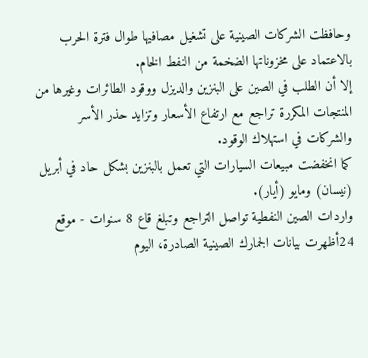وحافظت الشركات الصينية على تشغيل مصافيها طوال فترة الحرب بالاعتماد على مخزوناتها الضخمة من النفط الخام.
إلا أن الطلب في الصين على البنزين والديزل ووقود الطائرات وغيرها من المنتجات المكررة تراجع مع ارتفاع الأسعار وتزايد حذر الأسر والشركات في استهلاك الوقود.
كما انخفضت مبيعات السيارات التي تعمل بالبنزين بشكل حاد في أبريل (نيسان) ومايو (أيار).
واردات الصين النفطية تواصل التراجع وتبلغ قاع 8 سنوات - موقع 24أظهرت بيانات الجمارك الصينية الصادرة، اليوم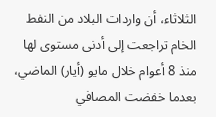الثلاثاء، أن واردات البلاد من النفط الخام تراجعت إلى أدنى مستوى لها منذ 8 أعوام خلال مايو (أيار) الماضي، بعدما خفضت المصافي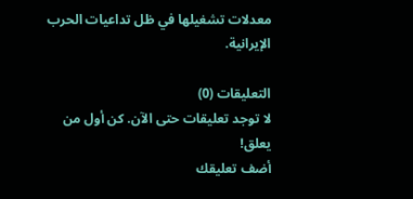معدلات تشغيلها في ظل تداعيات الحرب الإيرانية.

التعليقات (0)
لا توجد تعليقات حتى الآن. كن أول من يعلق!
أضف تعليقك